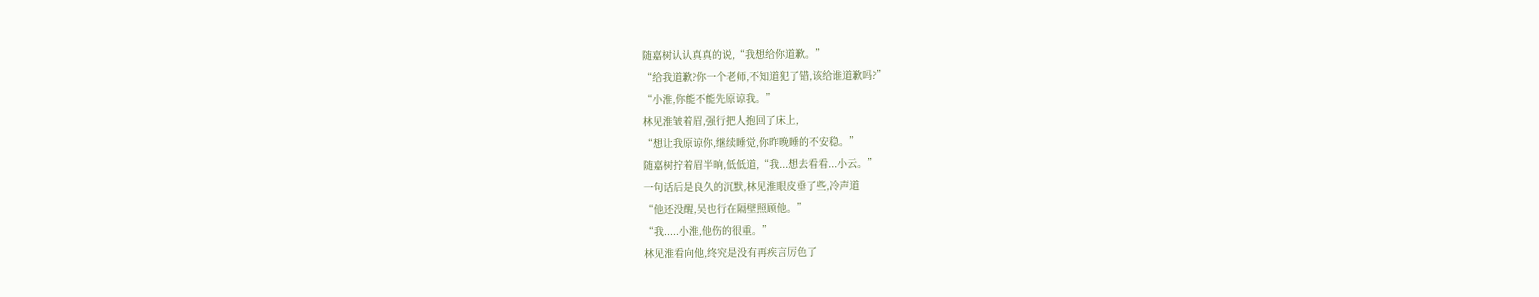随嘉树认认真真的说,“我想给你道歉。”
“给我道歉?你一个老师,不知道犯了错,该给谁道歉吗?”
“小淮,你能不能先原谅我。”
林见淮皱着眉,强行把人抱回了床上,
“想让我原谅你,继续睡觉,你昨晚睡的不安稳。”
随嘉树拧着眉半晌,低低道,“我...想去看看...小云。”
一句话后是良久的沉默,林见淮眼皮垂了些,冷声道
“他还没醒,吴也行在隔壁照顾他。”
“我.....小淮,他伤的很重。”
林见淮看向他,终究是没有再疾言厉色了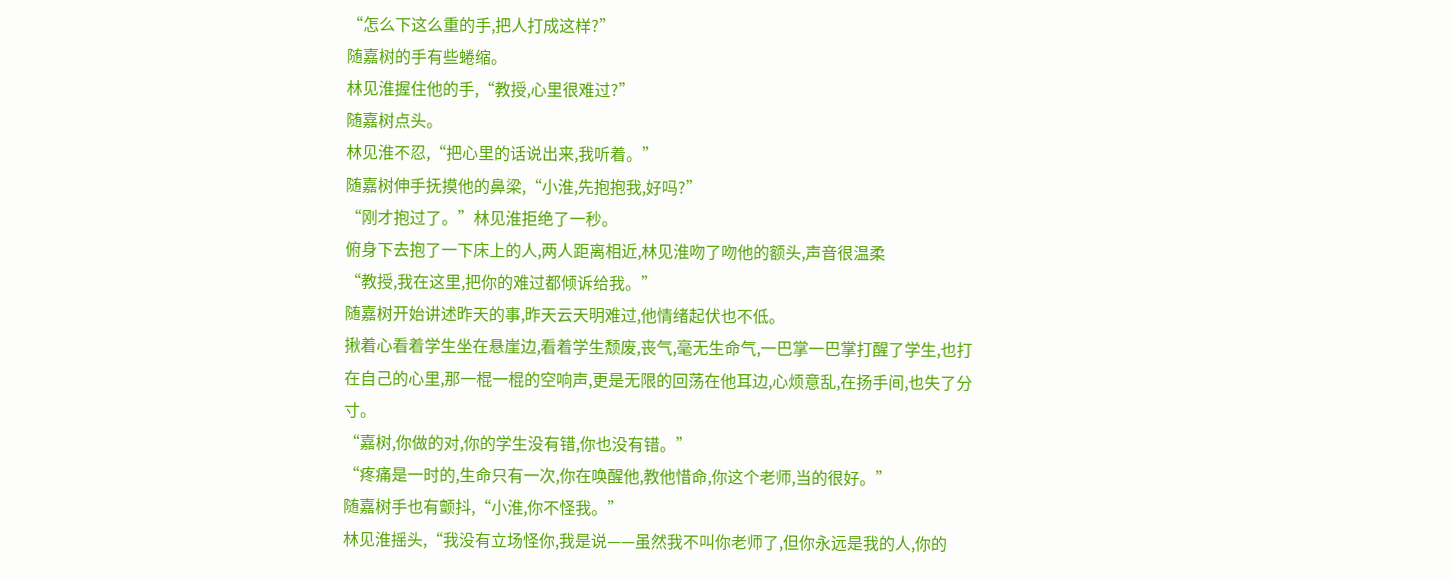“怎么下这么重的手,把人打成这样?”
随嘉树的手有些蜷缩。
林见淮握住他的手,“教授,心里很难过?”
随嘉树点头。
林见淮不忍,“把心里的话说出来,我听着。”
随嘉树伸手抚摸他的鼻梁,“小淮,先抱抱我,好吗?”
“刚才抱过了。”林见淮拒绝了一秒。
俯身下去抱了一下床上的人,两人距离相近,林见淮吻了吻他的额头,声音很温柔
“教授,我在这里,把你的难过都倾诉给我。”
随嘉树开始讲述昨天的事,昨天云天明难过,他情绪起伏也不低。
揪着心看着学生坐在悬崖边,看着学生颓废,丧气,毫无生命气,一巴掌一巴掌打醒了学生,也打在自己的心里,那一棍一棍的空响声,更是无限的回荡在他耳边,心烦意乱,在扬手间,也失了分寸。
“嘉树,你做的对,你的学生没有错,你也没有错。”
“疼痛是一时的,生命只有一次,你在唤醒他,教他惜命,你这个老师,当的很好。”
随嘉树手也有颤抖,“小淮,你不怪我。”
林见淮摇头,“我没有立场怪你,我是说——虽然我不叫你老师了,但你永远是我的人,你的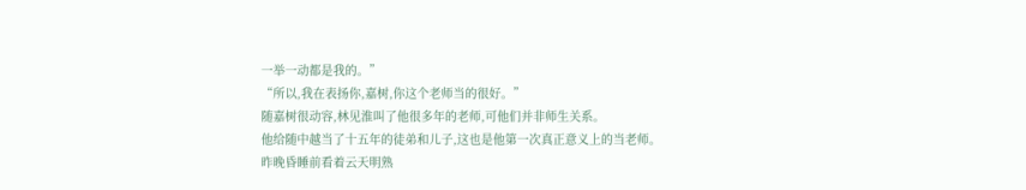一举一动都是我的。”
“所以,我在表扬你,嘉树,你这个老师当的很好。”
随嘉树很动容,林见淮叫了他很多年的老师,可他们并非师生关系。
他给随中越当了十五年的徒弟和儿子,这也是他第一次真正意义上的当老师。
昨晚昏睡前看着云天明熟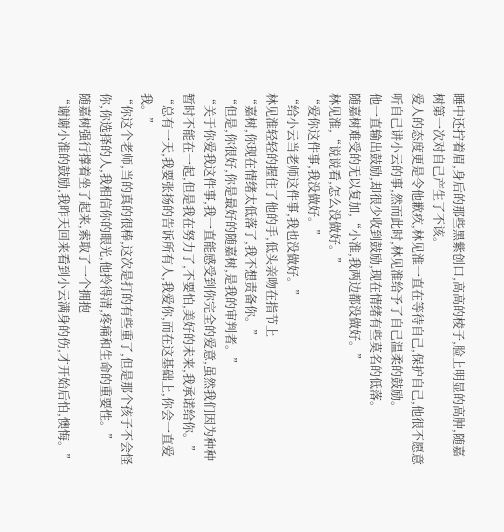睡中还拧着眉,身后的那些黑紫创口,高高的棱子,脸上明显的高肿,随嘉树第一次对自己产生了不该。
爱人的态度更是令他歉疚,林见淮一直在等待自己,保护自己,他很不愿意听自己讲小云的事,然而此时,林见淮给予了自己温柔的鼓励。
他一直输出鼓励,却很少收到鼓励,现在情绪有些莫名的低落。
随嘉树难受的无以复加,“小淮,我两边都没做好。”
林见淮,“说说看,怎么没做好。”
“爱你这件事,我没做好。”
“给小云当老师这件事,我也没做好。”
林见淮轻轻的握住了他的手,低头亲吻在指节上
“嘉树,你现在情绪太低落了,我不想责备你。”
“但是,你很好,你是最好的随嘉树,是我的审判者。”
“关于你爱我这件事,我一直能感受到你完全的爱意,虽然我们因为种种暂时不能在一起,但是我在努力了,不要怕,美好的未来,我承诺给你。”
“总有一天,我要张扬的告诉所有人,我爱你,而在这基础上,你会一直爱我。”
“你这个老师,当的真的很棒,这次是打的有些重了,但是那个孩子不会怪你,你选择的人,我相信你的眼光,他拎得清,疼痛和生命的重要性。”
随嘉树强行撑着坐了起来,索取了一个拥抱
“谢谢小淮的鼓励,我昨天回来看到小云满身的伤,才开始后怕,懊悔。”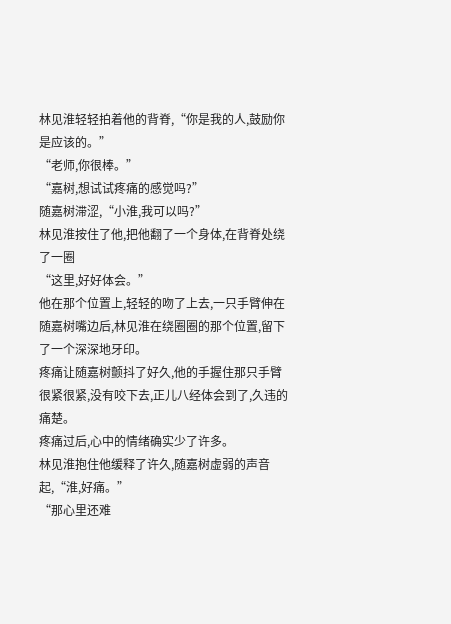林见淮轻轻拍着他的背脊,“你是我的人,鼓励你是应该的。”
“老师,你很棒。”
“嘉树,想试试疼痛的感觉吗?”
随嘉树滞涩,“小淮,我可以吗?”
林见淮按住了他,把他翻了一个身体,在背脊处绕了一圈
“这里,好好体会。”
他在那个位置上,轻轻的吻了上去,一只手臂伸在随嘉树嘴边后,林见淮在绕圈圈的那个位置,留下了一个深深地牙印。
疼痛让随嘉树颤抖了好久,他的手握住那只手臂很紧很紧,没有咬下去,正儿八经体会到了,久违的痛楚。
疼痛过后,心中的情绪确实少了许多。
林见淮抱住他缓释了许久,随嘉树虚弱的声音起,“淮,好痛。”
“那心里还难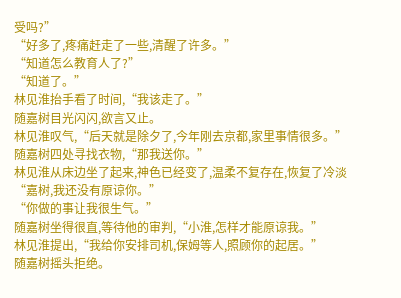受吗?”
“好多了,疼痛赶走了一些,清醒了许多。”
“知道怎么教育人了?”
“知道了。”
林见淮抬手看了时间,“我该走了。”
随嘉树目光闪闪,欲言又止。
林见淮叹气,“后天就是除夕了,今年刚去京都,家里事情很多。”
随嘉树四处寻找衣物,“那我送你。”
林见淮从床边坐了起来,神色已经变了,温柔不复存在,恢复了冷淡
“嘉树,我还没有原谅你。”
“你做的事让我很生气。”
随嘉树坐得很直,等待他的审判,“小淮,怎样才能原谅我。”
林见淮提出,“我给你安排司机,保姆等人,照顾你的起居。”
随嘉树摇头拒绝。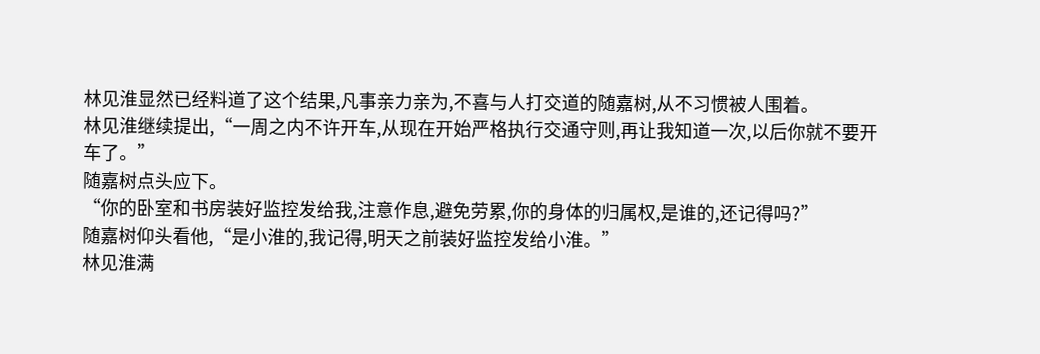林见淮显然已经料道了这个结果,凡事亲力亲为,不喜与人打交道的随嘉树,从不习惯被人围着。
林见淮继续提出,“一周之内不许开车,从现在开始严格执行交通守则,再让我知道一次,以后你就不要开车了。”
随嘉树点头应下。
“你的卧室和书房装好监控发给我,注意作息,避免劳累,你的身体的归属权,是谁的,还记得吗?”
随嘉树仰头看他,“是小淮的,我记得,明天之前装好监控发给小淮。”
林见淮满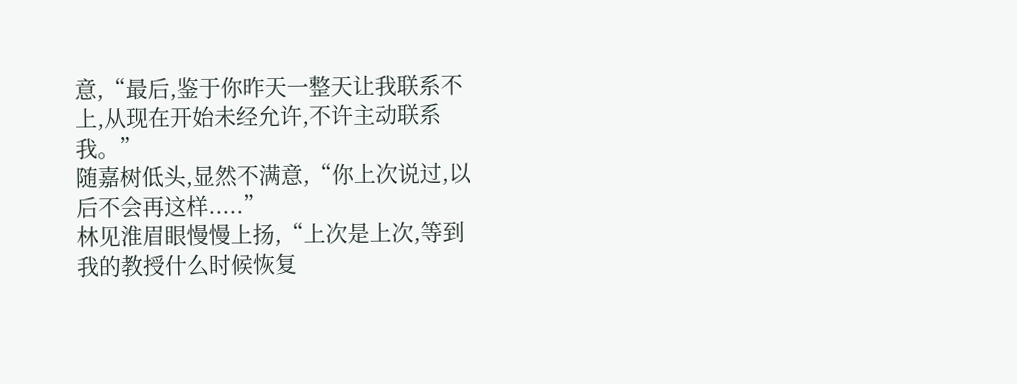意,“最后,鉴于你昨天一整天让我联系不上,从现在开始未经允许,不许主动联系我。”
随嘉树低头,显然不满意,“你上次说过,以后不会再这样.....”
林见淮眉眼慢慢上扬,“上次是上次,等到我的教授什么时候恢复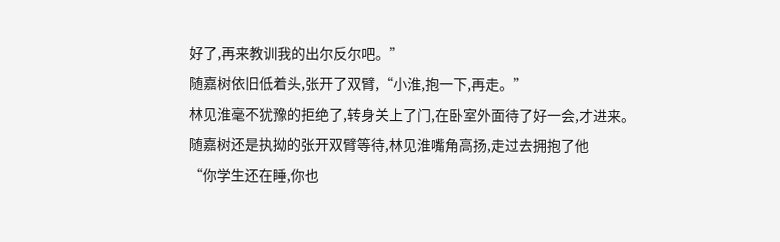好了,再来教训我的出尔反尔吧。”
随嘉树依旧低着头,张开了双臂,“小淮,抱一下,再走。”
林见淮毫不犹豫的拒绝了,转身关上了门,在卧室外面待了好一会,才进来。
随嘉树还是执拗的张开双臂等待,林见淮嘴角高扬,走过去拥抱了他
“你学生还在睡,你也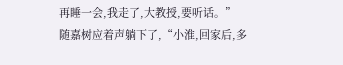再睡一会,我走了,大教授,要听话。”
随嘉树应着声躺下了,“小淮,回家后,多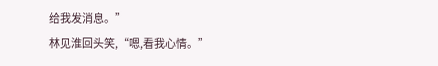给我发消息。”
林见淮回头笑,“嗯,看我心情。”